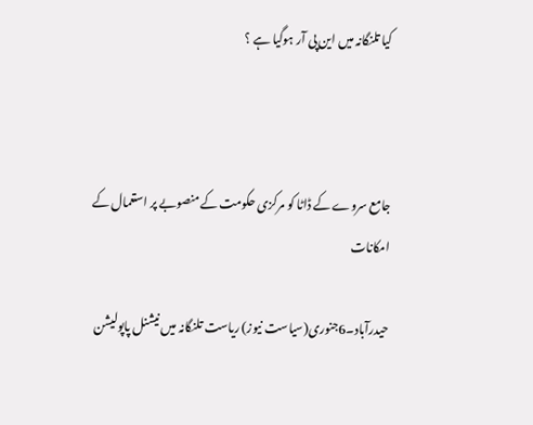کیا تلنگانہ میں این پی آر ہوگیا ہے ؟



جامع سروے کے ڈاٹا کو مرکزی حکومت کے منصوبے پر استعمال کے امکانات

حیدرآباد۔6جنوری(سیاست نیوز) ریاست تلنگانہ میں نیشنل پاپولیشن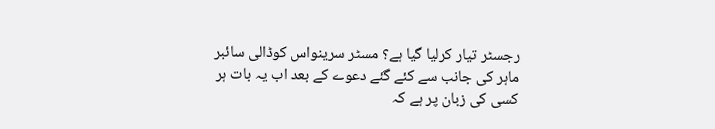رجسٹر تیار کرلیا گیا ہے؟ مسٹر سرینواس کوڈالی سائبر ماہر کی جانب سے کئے گئے دعوے کے بعد اب یہ بات ہر کسی کی زبان پر ہے کہ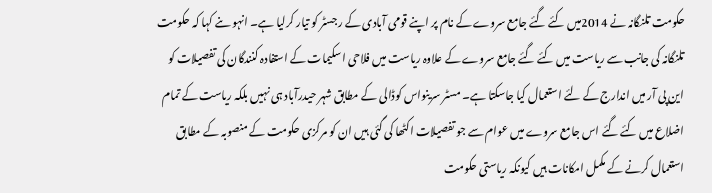حکومت تلنگانہ نے 2014میں کئے گئے جامع سروے کے نام پر اپنے قومی آبادی کے رجسٹر کو تیار کرلیا ہے۔ انہو ںنے کہا کہ حکومت تلنگانہ کی جانب سے ریاست میں کئے گئے جامع سروے کے علاوہ ریاست میں فلاحی اسکیمات کے استفادہ کنندگان کی تفصیلات کو این پی آر میں اندارج کے لئے استعمال کیا جاسکتا ہے۔ مسٹر سرینواس کوڈالی کے مطابق شہر حیدرآباد ہی نہیں بلکہ ریاست کے تمام اضلاع میں کئے گئے اس جامع سروے میں عوام سے جو تفصیلات اکٹھا کی گئی ہیں ان کو مرکزی حکومت کے منصوبہ کے مطابق استعمال کرنے کے مکمل امکانات ہیں کیونکہ ریاستی حکومت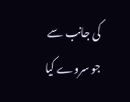کی جانب سے جو سروے کیا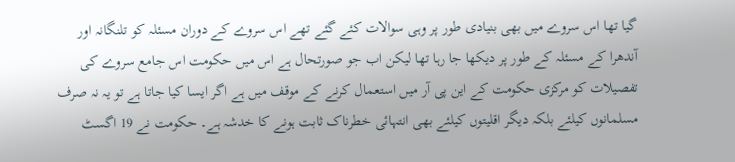گیا تھا اس سروے میں بھی بنیادی طور پر وہی سوالات کئے گئے تھے اس سروے کے دوران مسئلہ کو تلنگانہ اور آندھرا کے مسئلہ کے طور پر دیکھا جا رہا تھا لیکن اب جو صورتحال ہے اس میں حکومت اس جامع سروے کی تفصیلات کو مرکزی حکومت کے این پی آر میں استعمال کرنے کے موقف میں ہے اگر ایسا کیا جاتا ہے تو یہ نہ صرف مسلمانوں کیلئے بلکہ دیگر اقلیتوں کیلئے بھی انتہائی خطرناک ثابت ہونے کا خدشہ ہے۔ حکومت نے 19 اگسٹ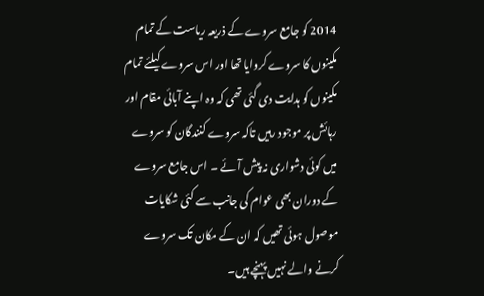2014 کو جامع سروے کے ذریعہ ریاست کے تمام مکینوں کا سروے کروایا تھا اور اس سروے کیلئے تمام مکینوں کو ہدایت دی گئی تھی کہ وہ اپنے آبائی مقام اور رہائش پر موجود رہیں تاکہ سروے کنندگان کو سروے میں کوئی دشواری نہ پیش آئے ۔ اس جامع سروے کے دوران بھی عوام کی جانب سے کئی شکایات موصول ہوئی تھیں کہ ان کے مکان تک سروے کرنے والے نہیں پہنچے ہیں۔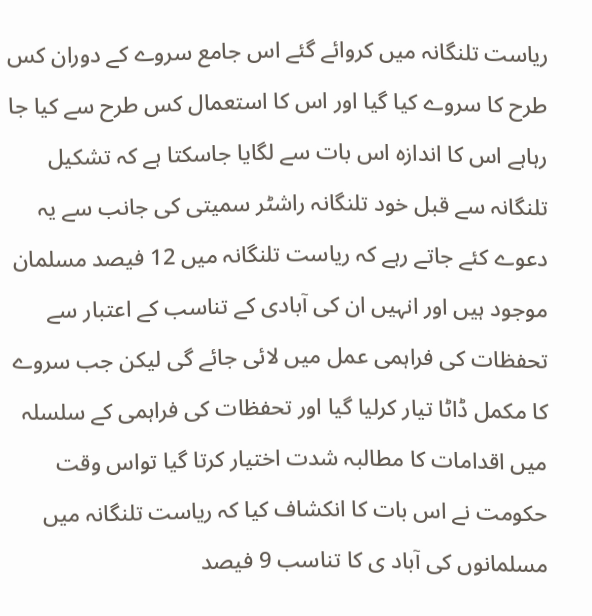ریاست تلنگانہ میں کروائے گئے اس جامع سروے کے دوران کس طرح کا سروے کیا گیا اور اس کا استعمال کس طرح سے کیا جا رہاہے اس کا اندازہ اس بات سے لگایا جاسکتا ہے کہ تشکیل تلنگانہ سے قبل خود تلنگانہ راشٹر سمیتی کی جانب سے یہ دعوے کئے جاتے رہے کہ ریاست تلنگانہ میں 12 فیصد مسلمان موجود ہیں اور انہیں ان کی آبادی کے تناسب کے اعتبار سے تحفظات کی فراہمی عمل میں لائی جائے گی لیکن جب سروے کا مکمل ڈاٹا تیار کرلیا گیا اور تحفظات کی فراہمی کے سلسلہ میں اقدامات کا مطالبہ شدت اختیار کرتا گیا تواس وقت حکومت نے اس بات کا انکشاف کیا کہ ریاست تلنگانہ میں مسلمانوں کی آباد ی کا تناسب 9 فیصد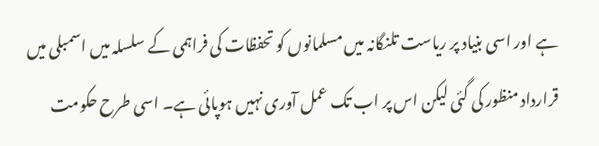ہے اور اسی بنیاد پر ریاست تلنگانہ میں مسلمانوں کو تحفظات کی فراہمی کے سلسلہ میں اسمبلی میں قرارداد منظور کی گئی لیکن اس پر اب تک عمل آوری نہیں ہوپائی ہے۔ اسی طرح حکومت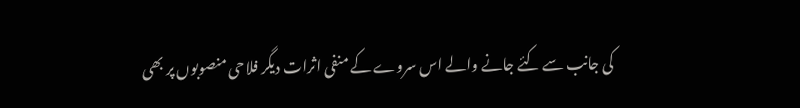کی جانب سے کئے جانے والے اس سروے کے منفی اثرات دیگر فلاحی منصوبوں پر بھی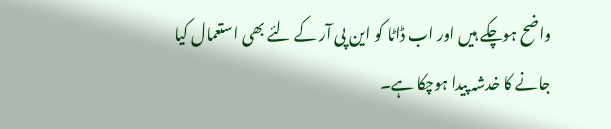واضح ہوچکے ہیں اور اب ڈاٹا کو این پی آر کے لئے بھی استعمال کیا جانے کا خدشہ پیدا ہوچکا ہے۔